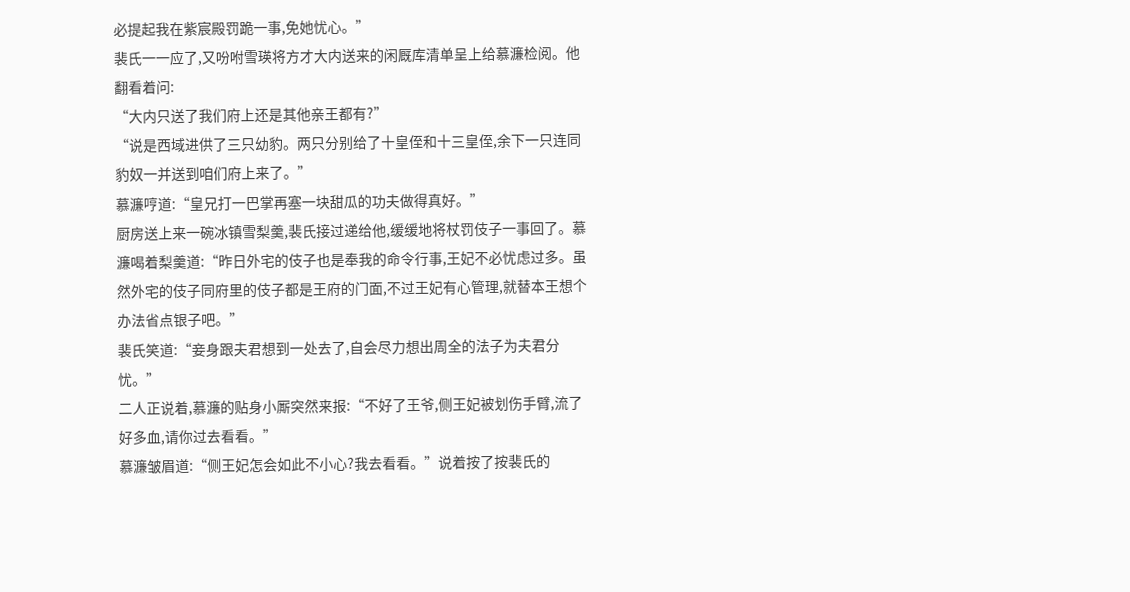必提起我在紫宸殿罚跪一事,免她忧心。”
裴氏一一应了,又吩咐雪瑛将方才大内送来的闲厩库清单呈上给慕濂检阅。他翻看着问:
“大内只送了我们府上还是其他亲王都有?”
“说是西域进供了三只幼豹。两只分别给了十皇侄和十三皇侄,余下一只连同豹奴一并送到咱们府上来了。”
慕濂哼道:“皇兄打一巴掌再塞一块甜瓜的功夫做得真好。”
厨房送上来一碗冰镇雪梨羹,裴氏接过递给他,缓缓地将杖罚伎子一事回了。慕濂喝着梨羹道:“昨日外宅的伎子也是奉我的命令行事,王妃不必忧虑过多。虽然外宅的伎子同府里的伎子都是王府的门面,不过王妃有心管理,就替本王想个办法省点银子吧。”
裴氏笑道:“妾身跟夫君想到一处去了,自会尽力想出周全的法子为夫君分忧。”
二人正说着,慕濂的贴身小厮突然来报:“不好了王爷,侧王妃被划伤手臂,流了好多血,请你过去看看。”
慕濂皱眉道:“侧王妃怎会如此不小心?我去看看。”说着按了按裴氏的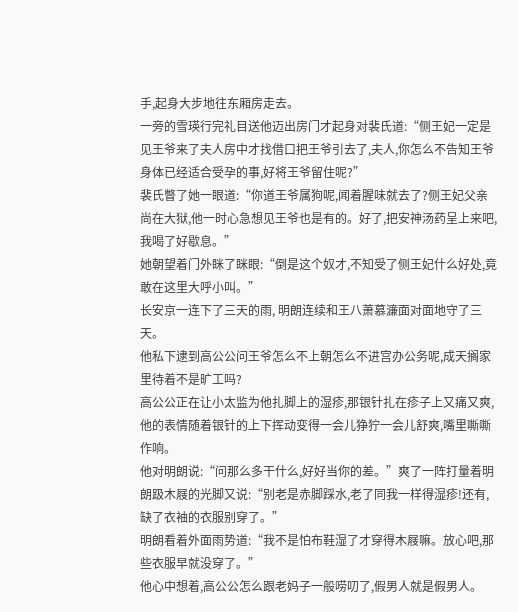手,起身大步地往东厢房走去。
一旁的雪瑛行完礼目送他迈出房门才起身对裴氏道:“侧王妃一定是见王爷来了夫人房中才找借口把王爷引去了,夫人,你怎么不告知王爷身体已经适合受孕的事,好将王爷留住呢?”
裴氏瞥了她一眼道:“你道王爷属狗呢,闻着腥味就去了?侧王妃父亲尚在大狱,他一时心急想见王爷也是有的。好了,把安神汤药呈上来吧,我喝了好歇息。”
她朝望着门外眯了眯眼:“倒是这个奴才,不知受了侧王妃什么好处,竟敢在这里大呼小叫。”
长安京一连下了三天的雨, 明朗连续和王八萧慕濂面对面地守了三天。
他私下逮到高公公问王爷怎么不上朝怎么不进宫办公务呢,成天搁家里待着不是旷工吗?
高公公正在让小太监为他扎脚上的湿疹,那银针扎在疹子上又痛又爽,他的表情随着银针的上下挥动变得一会儿狰狞一会儿舒爽,嘴里嘶嘶作响。
他对明朗说:“问那么多干什么,好好当你的差。”爽了一阵打量着明朗趿木屐的光脚又说:“别老是赤脚踩水,老了同我一样得湿疹!还有,缺了衣袖的衣服别穿了。”
明朗看着外面雨势道:“我不是怕布鞋湿了才穿得木屐嘛。放心吧,那些衣服早就没穿了。”
他心中想着,高公公怎么跟老妈子一般唠叨了,假男人就是假男人。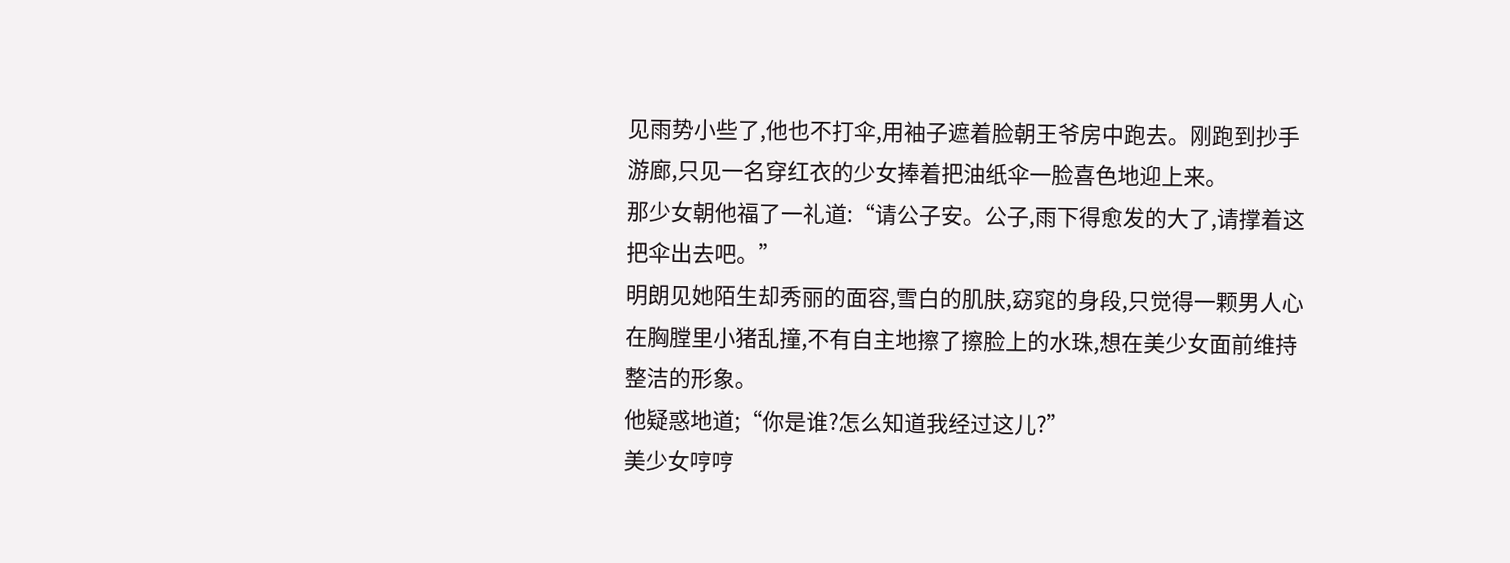见雨势小些了,他也不打伞,用袖子遮着脸朝王爷房中跑去。刚跑到抄手游廊,只见一名穿红衣的少女捧着把油纸伞一脸喜色地迎上来。
那少女朝他福了一礼道:“请公子安。公子,雨下得愈发的大了,请撑着这把伞出去吧。”
明朗见她陌生却秀丽的面容,雪白的肌肤,窈窕的身段,只觉得一颗男人心在胸膛里小猪乱撞,不有自主地擦了擦脸上的水珠,想在美少女面前维持整洁的形象。
他疑惑地道;“你是谁?怎么知道我经过这儿?”
美少女哼哼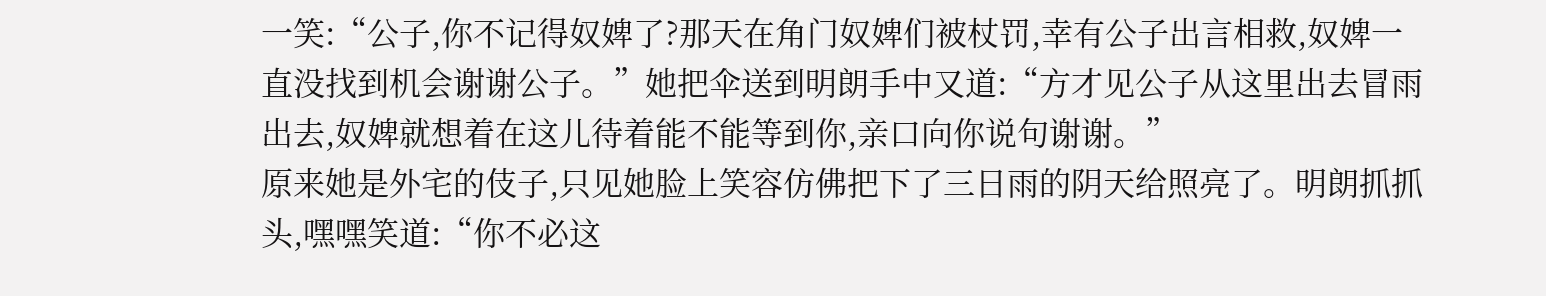一笑:“公子,你不记得奴婢了?那天在角门奴婢们被杖罚,幸有公子出言相救,奴婢一直没找到机会谢谢公子。”她把伞送到明朗手中又道:“方才见公子从这里出去冒雨出去,奴婢就想着在这儿待着能不能等到你,亲口向你说句谢谢。”
原来她是外宅的伎子,只见她脸上笑容仿佛把下了三日雨的阴天给照亮了。明朗抓抓头,嘿嘿笑道:“你不必这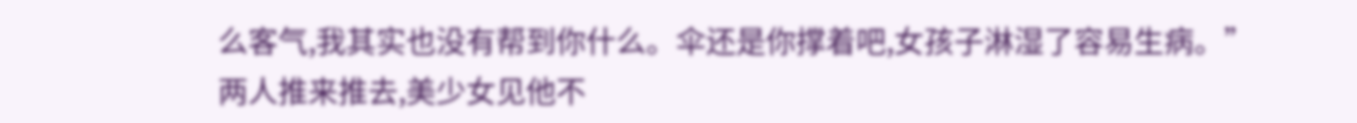么客气,我其实也没有帮到你什么。伞还是你撑着吧,女孩子淋湿了容易生病。”
两人推来推去,美少女见他不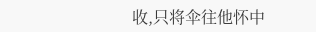收,只将伞往他怀中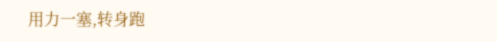用力一塞,转身跑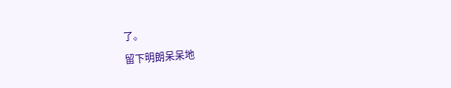了。
留下明朗呆呆地